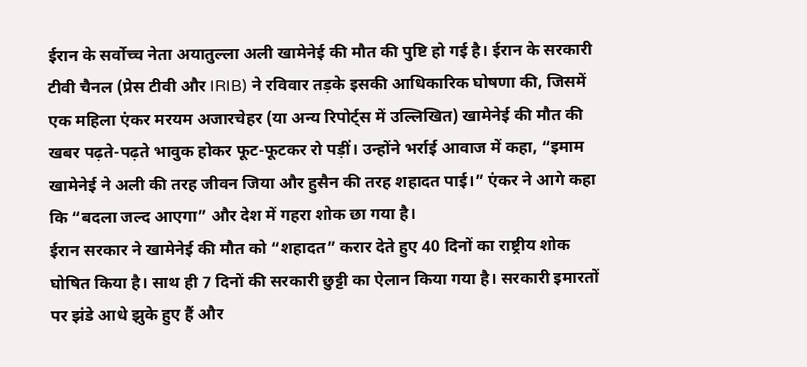ईरान के सर्वोच्च नेता अयातुल्ला अली खामेनेई की मौत की पुष्टि हो गई है। ईरान के सरकारी टीवी चैनल (प्रेस टीवी और IRIB) ने रविवार तड़के इसकी आधिकारिक घोषणा की, जिसमें एक महिला एंकर मरयम अजारचेहर (या अन्य रिपोर्ट्स में उल्लिखित) खामेनेई की मौत की खबर पढ़ते-पढ़ते भावुक होकर फूट-फूटकर रो पड़ीं। उन्होंने भर्राई आवाज में कहा, “इमाम खामेनेई ने अली की तरह जीवन जिया और हुसैन की तरह शहादत पाई।” एंकर ने आगे कहा कि “बदला जल्द आएगा” और देश में गहरा शोक छा गया है।
ईरान सरकार ने खामेनेई की मौत को “शहादत” करार देते हुए 40 दिनों का राष्ट्रीय शोक घोषित किया है। साथ ही 7 दिनों की सरकारी छुट्टी का ऐलान किया गया है। सरकारी इमारतों पर झंडे आधे झुके हुए हैं और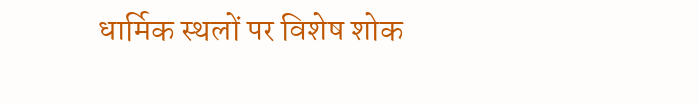धार्मिक स्थलों पर विशेष शोक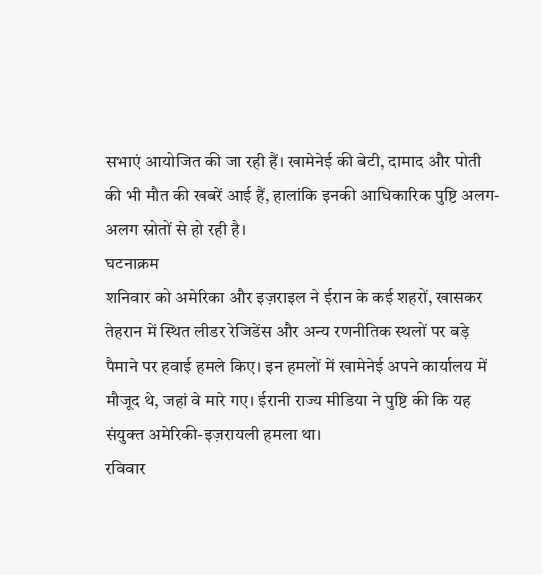सभाएं आयोजित की जा रही हैं। खामेनेई की बेटी, दामाद और पोती की भी मौत की खबरें आई हैं, हालांकि इनकी आधिकारिक पुष्टि अलग-अलग स्रोतों से हो रही है।
घटनाक्रम
शनिवार को अमेरिका और इज़राइल ने ईरान के कई शहरों, खासकर तेहरान में स्थित लीडर रेजिडेंस और अन्य रणनीतिक स्थलों पर बड़े पैमाने पर हवाई हमले किए। इन हमलों में खामेनेई अपने कार्यालय में मौजूद थे, जहां वे मारे गए। ईरानी राज्य मीडिया ने पुष्टि की कि यह संयुक्त अमेरिकी-इज़रायली हमला था।
रविवार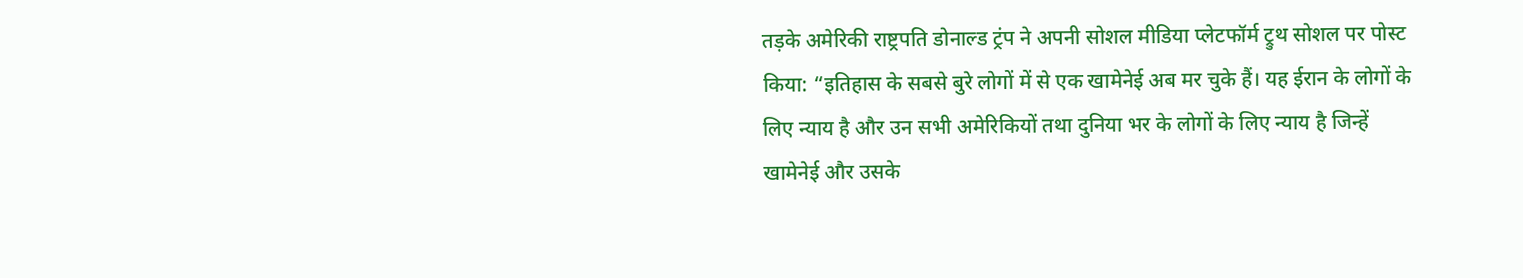तड़के अमेरिकी राष्ट्रपति डोनाल्ड ट्रंप ने अपनी सोशल मीडिया प्लेटफॉर्म ट्रुथ सोशल पर पोस्ट किया: “इतिहास के सबसे बुरे लोगों में से एक खामेनेई अब मर चुके हैं। यह ईरान के लोगों के लिए न्याय है और उन सभी अमेरिकियों तथा दुनिया भर के लोगों के लिए न्याय है जिन्हें खामेनेई और उसके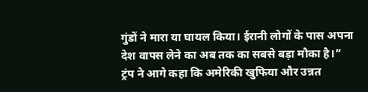गुंडों ने मारा या घायल किया। ईरानी लोगों के पास अपना देश वापस लेने का अब तक का सबसे बड़ा मौका है।”
ट्रंप ने आगे कहा कि अमेरिकी खुफिया और उन्नत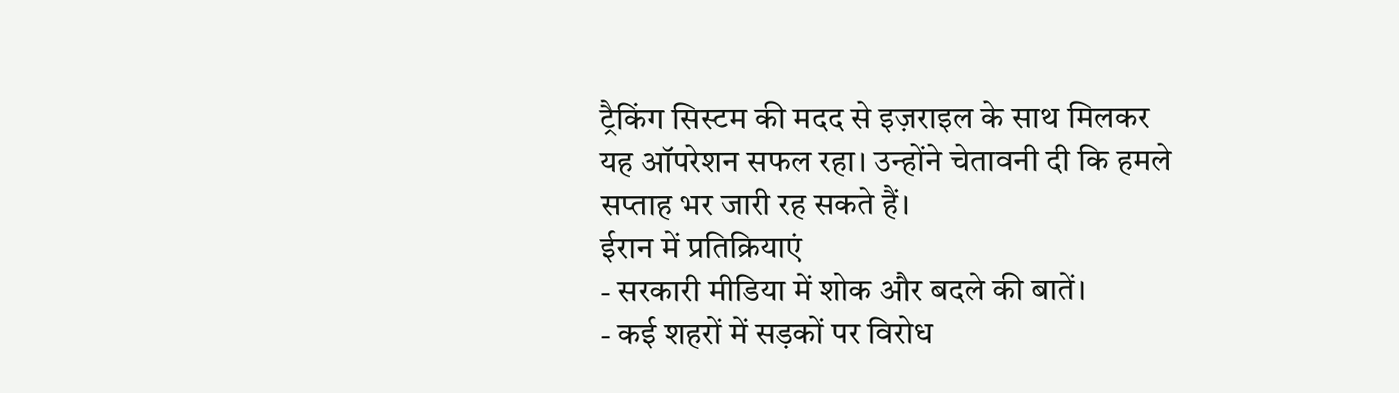ट्रैकिंग सिस्टम की मदद से इज़राइल के साथ मिलकर यह ऑपरेशन सफल रहा। उन्होंने चेतावनी दी कि हमले सप्ताह भर जारी रह सकते हैं।
ईरान में प्रतिक्रियाएं
- सरकारी मीडिया में शोक और बदले की बातें।
- कई शहरों में सड़कों पर विरोध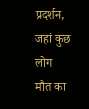प्रदर्शन, जहां कुछ लोग मौत का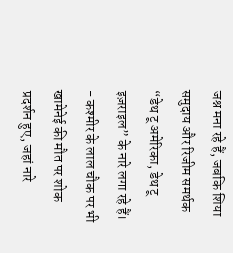जश्न मना रहे हैं, जबकि शिया समुदाय और रिजीम समर्थक “डेथ टू अमेरिका, डेथ टू इज़राइल” के नारे लगा रहे हैं।
- कश्मीर के लाल चौक पर भी खामेनेई की मौत पर शोक प्रदर्शन हुए, जहां नारे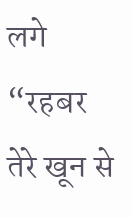लगे “रहबर तेरे खून से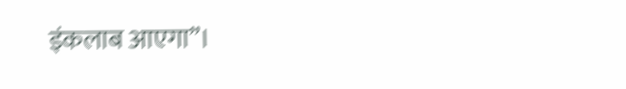इंकलाब आएगा”।